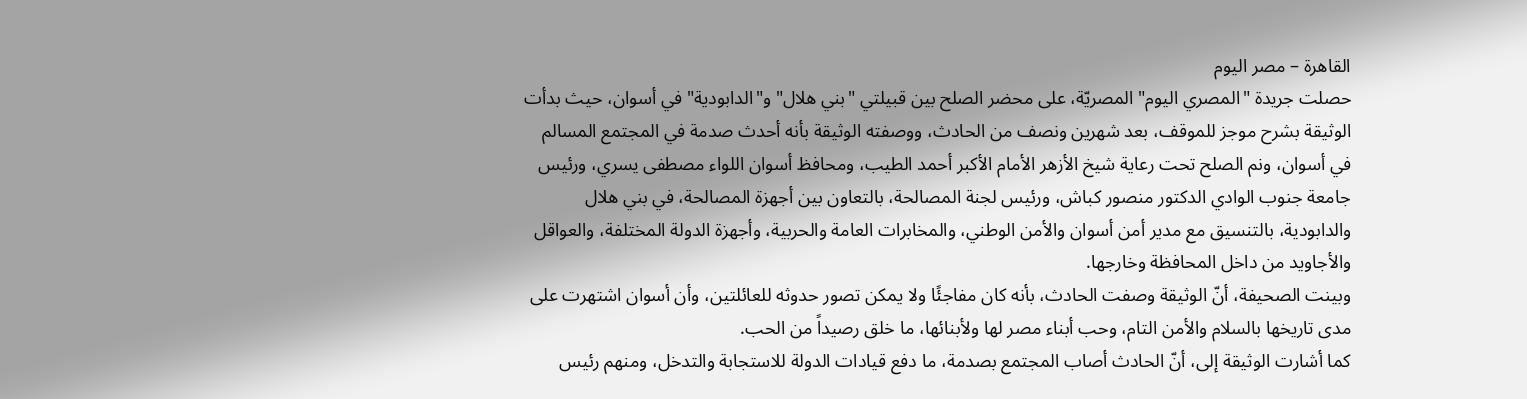القاهرة – مصر اليوم
حصلت جريدة "المصري اليوم" المصريّة، على محضر الصلح بين قبيلتي "بني هلال" و"الدابودية" في أسوان، حيث بدأت الوثيقة بشرح موجز للموقف، بعد شهرين ونصف من الحادث، ووصفته الوثيقة بأنه أحدث صدمة في المجتمع المسالم في أسوان، ونم الصلح تحت رعاية شيخ الأزهر الأمام الأكبر أحمد الطيب، ومحافظ أسوان اللواء مصطفى يسري، ورئيس جامعة جنوب الوادي الدكتور منصور كباش، ورئيس لجنة المصالحة، بالتعاون بين أجهزة المصالحة، في بني هلال والدابودية، بالتنسيق مع مدير أمن أسوان والأمن الوطني، والمخابرات العامة والحربية، وأجهزة الدولة المختلفة، والعواقل والأجاويد من داخل المحافظة وخارجها.
وبينت الصحيفة، أنّ الوثيقة وصفت الحادث، بأنه كان مفاجئًا ولا يمكن تصور حدوثه للعائلتين، وأن أسوان اشتهرت على مدى تاريخها بالسلام والأمن التام، وحب أبناء مصر لها ولأبنائها، ما خلق رصيداً من الحب.
كما أشارت الوثيقة إلى، أنّ الحادث أصاب المجتمع بصدمة، ما دفع قيادات الدولة للاستجابة والتدخل، ومنهم رئيس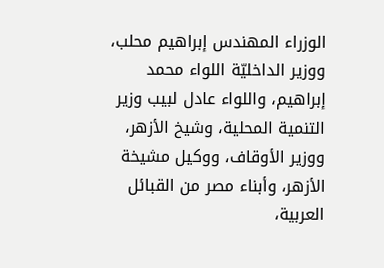الوزراء المهندس إبراهيم محلب، ووزير الداخليّة اللواء محمد إبراهيم، واللواء عادل لبيب وزير التنمية المحلية، وشيخ الأزهر، ووزير الأوقاف، ووكيل مشيخة الأزهر، وأبناء مصر من القبائل العربية،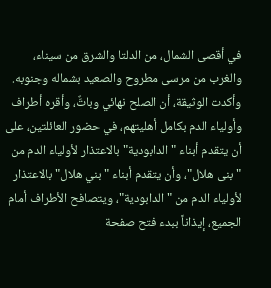في أقصى الشمال، من الدلتا والشرق من سيناء، والغرب من مرسى مطروح والصعيد بشماله وجنوبه.
وأكدت الوثيقة، أن الصلح نهائي وباتٌّ، وأقره أطراف وأولياء الدم بكامل أهليتهم، في حضور العائلتين، على أن يتقدم أبناء "الدابودية" بالاعتذار لأولياء الدم من "بنى هلال"، وأن يتقدم أبناء "بني هلال" بالاعتذار لأولياء الدم من "الدابودية"، ويتصافح الأطراف أمام الجميع، إيذاناً ببدء فتح صفحة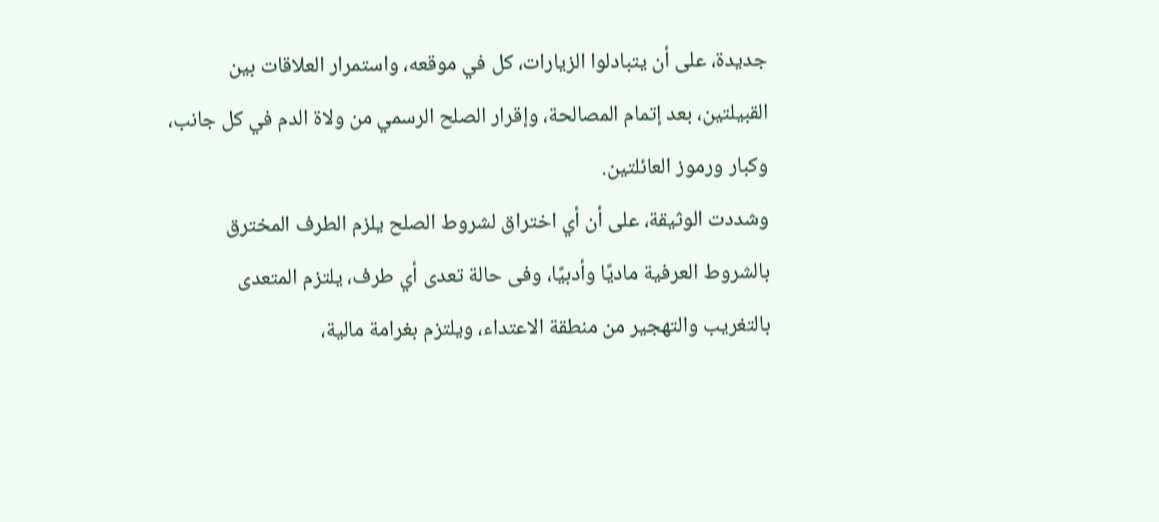جديدة، على أن يتبادلوا الزيارات، كل في موقعه، واستمرار العلاقات بين القبيلتين، بعد إتمام المصالحة، وإقرار الصلح الرسمي من ولاة الدم في كل جانب، وكبار ورموز العائلتين.
وشددت الوثيقة، على أن أي اختراق لشروط الصلح يلزم الطرف المخترق بالشروط العرفية ماديًا وأدبيًا، وفى حالة تعدى أي طرف، يلتزم المتعدى بالتغريب والتهجير من منطقة الاعتداء، ويلتزم بغرامة مالية،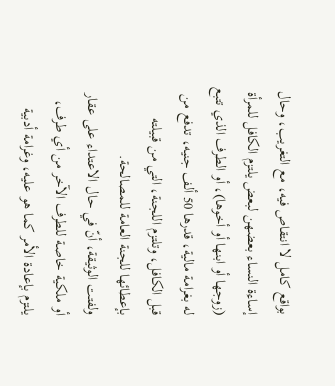بواقع كامل لا انتقاص فيه، مع التغريب، وحال إساءة النساء بعضهن لبعض يلتزم الكافل للمرأة (زوجها أو ابنها أو أخوها)، أو الطرف الذي تتبع له بغرامة مالية، قدرها 50 ألف جنيه، تدفع من قبل الكافل، وتلتزم اللجنة، التي من قبيلته بإعطائها للجنة العامة للمصالحة.
ولفتت الوثيقة، أنّ في حال الاعتداء على عقار أو ملكية خاصة للطرف الآخر من أي طرف، يلتزم بإعادة الأمر كما هو عليه، وغرامة أدبية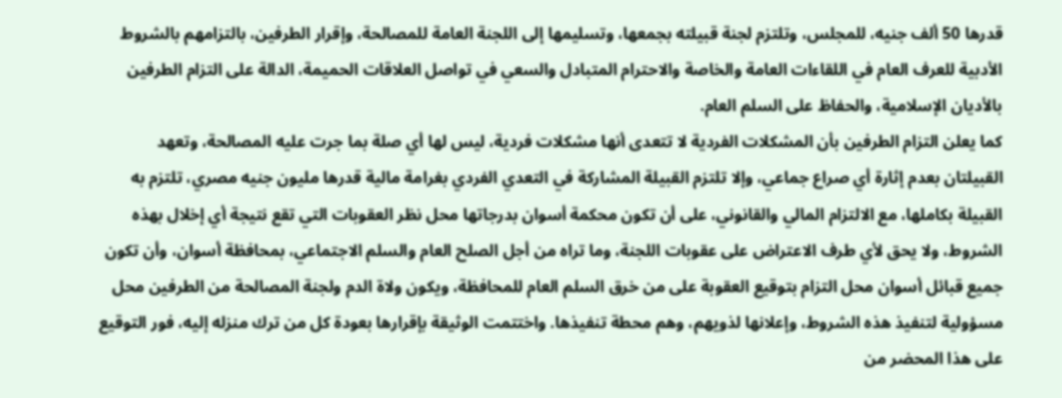قدرها 50 ألف جنيه، للمجلس، وتلتزم لجنة قبيلته بجمعها، وتسليمها إلى اللجنة العامة للمصالحة، وإقرار الطرفين، بالتزامهم بالشروط الأدبية للعرف العام في اللقاءات العامة والخاصة والاحترام المتبادل والسعي في تواصل العلاقات الحميمة، الدالة على التزام الطرفين بالأديان الإسلامية، والحفاظ على السلم العام.
كما يعلن التزام الطرفين بأن المشكلات الفردية لا تتعدى أنها مشكلات فردية، ليس لها أي صلة بما جرت عليه المصالحة، وتعهد القبيلتان بعدم إثارة أي صراع جماعي، وإلا تلتزم القبيلة المشاركة في التعدي الفردي بغرامة مالية قدرها مليون جنيه مصري، تلتزم به القبيلة بكاملها، مع الالتزام المالي والقانوني، على أن تكون محكمة أسوان بدرجاتها محل نظر العقوبات التي تقع نتيجة أي إخلال بهذه الشروط، ولا يحق لأي طرف الاعتراض على عقوبات اللجنة، وما تراه من أجل الصلح العام والسلم الاجتماعي، بمحافظة أسوان، وأن تكون جميع قبائل أسوان محل التزام بتوقيع العقوبة على من خرق السلم العام للمحافظة، ويكون ولاة الدم ولجنة المصالحة من الطرفين محل مسؤولية لتنفيذ هذه الشروط، وإعلانها لذويهم، وهم محطة تنفيذها. واختتمت الوثيقة بإقرارها بعودة كل من ترك منزله إليه، فور التوقيع على هذا المحضر من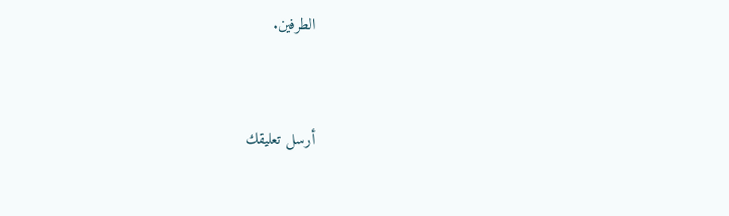الطرفين.


أرسل تعليقك